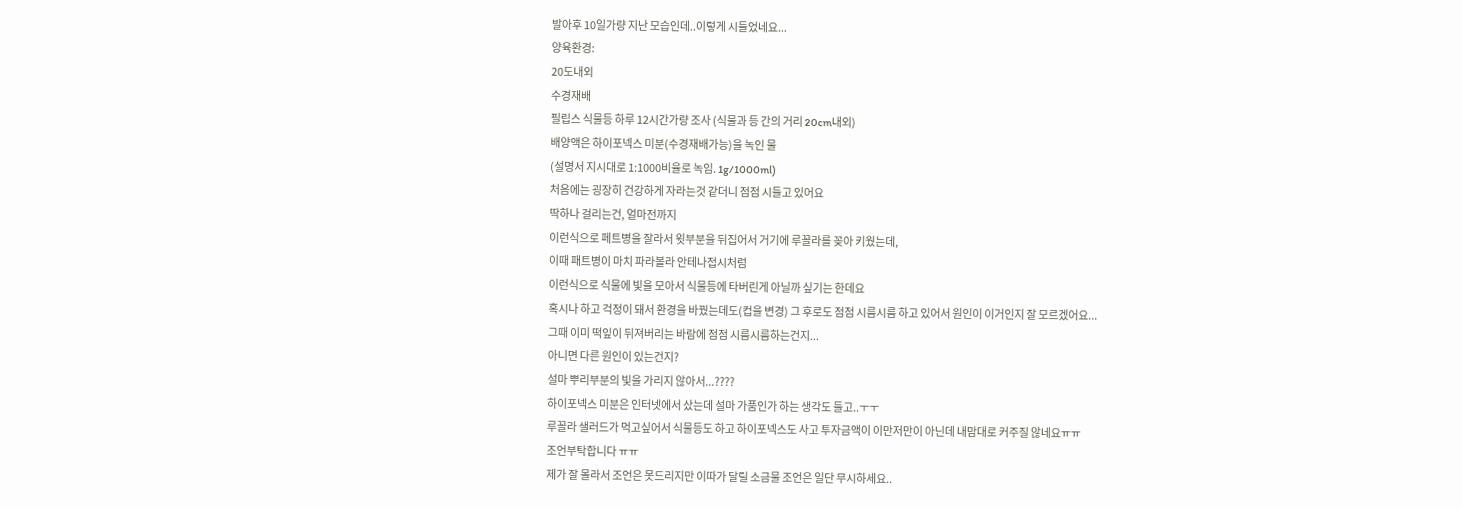발아후 10일가량 지난 모습인데..이렇게 시들었네요...
양육환경:
20도내외
수경재배
필립스 식물등 하루 12시간가량 조사 (식물과 등 간의 거리 20cm내외)
배양액은 하이포넥스 미분(수경재배가능)을 녹인 물
(설명서 지시대로 1:1000비율로 녹임. 1g/1000ml)
처음에는 굉장히 건강하게 자라는것 같더니 점점 시들고 있어요
딱하나 걸리는건, 얼마전까지
이런식으로 페트병을 잘라서 윗부분을 뒤집어서 거기에 루꼴라를 꽂아 키웠는데,
이때 패트병이 마치 파라볼라 안테나접시처럼
이런식으로 식물에 빛을 모아서 식물등에 타버린게 아닐까 싶기는 한데요
혹시나 하고 걱정이 돼서 환경을 바꿨는데도(컵을 변경) 그 후로도 점점 시름시름 하고 있어서 원인이 이거인지 잘 모르겠어요...
그때 이미 떡잎이 뒤져버리는 바람에 점점 시름시름하는건지...
아니면 다른 원인이 있는건지?
설마 뿌리부분의 빛을 가리지 않아서...????
하이포넥스 미분은 인터넷에서 샀는데 설마 가품인가 하는 생각도 들고..ㅜㅜ
루꼴라 샐러드가 먹고싶어서 식물등도 하고 하이포넥스도 사고 투자금액이 이만저만이 아닌데 내맘대로 커주질 않네요ㅠㅠ
조언부탁합니다 ㅠㅠ
제가 잘 몰라서 조언은 못드리지만 이따가 달릴 소금물 조언은 일단 무시하세요..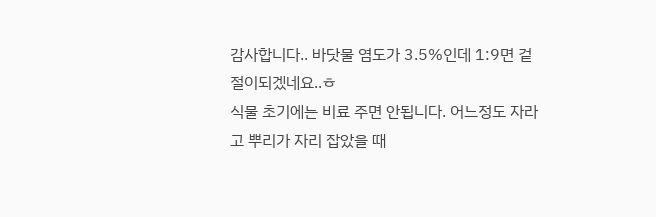감사합니다.. 바닷물 염도가 3.5%인데 1:9면 겉절이되겠네요..ㅎ
식물 초기에는 비료 주면 안됩니다. 어느정도 자라고 뿌리가 자리 잡았을 때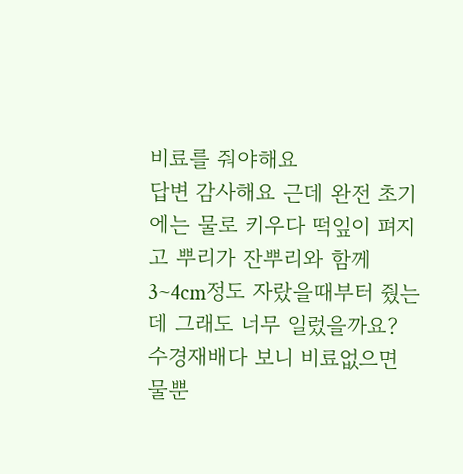비료를 줘야해요
답변 감사해요 근데 완전 초기에는 물로 키우다 떡잎이 펴지고 뿌리가 잔뿌리와 함께 3~4cm정도 자랐을때부터 줬는데 그래도 너무 일렀을까요? 수경재배다 보니 비료없으면 물뿐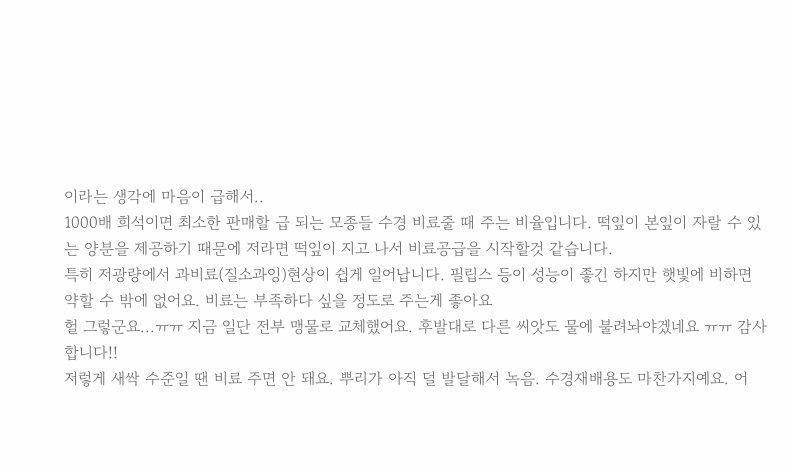이라는 생각에 마음이 급해서..
1000배 희석이면 최소한 판매할 급 되는 모종들 수경 비료줄 때 주는 비율입니다. 떡잎이 본잎이 자랄 수 있는 양분을 제공하기 때문에 저라면 떡잎이 지고 나서 비료공급을 시작할것 같습니다.
특히 저광량에서 과비료(질소과잉)현상이 쉽게 일어납니다. 필립스 등이 성능이 좋긴 하지만 햇빛에 비하면 약할 수 밖에 없어요. 비료는 부족하다 싶을 정도로 주는게 좋아요
헐 그렇군요...ㅠㅠ 지금 일단 전부 맹물로 교체했어요. 후발대로 다른 씨앗도 물에 불려놔야겠네요 ㅠㅠ 감사합니다!!
저렇게 새싹 수준일 땐 비료 주면 안 돼요. 뿌리가 아직 덜 발달해서 녹음. 수경재배용도 마찬가지예요. 어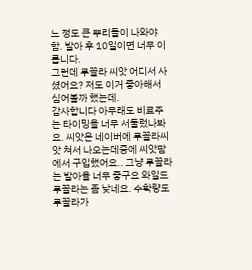느 정도 큰 뿌리들이 나와야 함. 발아 후 10일이면 너무 이릅니다.
그런데 루꼴라 씨앗 어디서 사셨어요? 저도 이거 좋아해서 심어볼까 했는데.
감사합니다 아무래도 비료주는 타이밍을 너무 서둘렀나봐요. 씨앗은 네이버에 루꼴라씨앗 쳐서 나오는데중에 씨앗팜 에서 구입했어요.. 그냥 루꼴라는 발아율 너무 좋구요 와일드루꼴라는 좀 낮네요. 수확량도 루꼴라가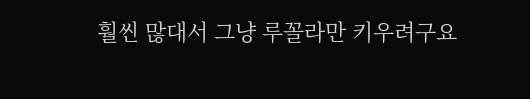훨씬 많대서 그냥 루꼴라만 키우려구요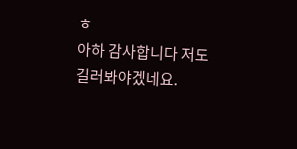ㅎ
아하 감사합니다 저도 길러봐야겠네요.